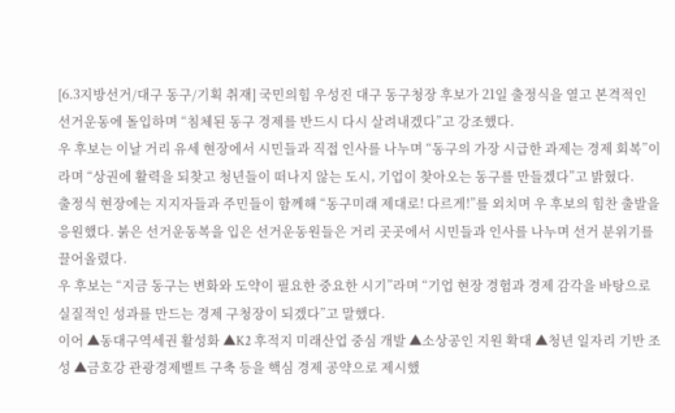[6.3지방선거/대구 동구/기획 취재] 국민의힘 우성진 대구 동구청장 후보가 21일 출정식을 열고 본격적인 선거운동에 돌입하며 “침체된 동구 경제를 반드시 다시 살려내겠다”고 강조했다.
우 후보는 이날 거리 유세 현장에서 시민들과 직접 인사를 나누며 “동구의 가장 시급한 과제는 경제 회복”이라며 “상권에 활력을 되찾고 청년들이 떠나지 않는 도시, 기업이 찾아오는 동구를 만들겠다”고 밝혔다.
출정식 현장에는 지지자들과 주민들이 함께해 “동구미래 제대로! 다르게!”를 외치며 우 후보의 힘찬 출발을 응원했다. 붉은 선거운동복을 입은 선거운동원들은 거리 곳곳에서 시민들과 인사를 나누며 선거 분위기를 끌어올렸다.
우 후보는 “지금 동구는 변화와 도약이 필요한 중요한 시기”라며 “기업 현장 경험과 경제 감각을 바탕으로 실질적인 성과를 만드는 경제 구청장이 되겠다”고 말했다.
이어 ▲동대구역세권 활성화 ▲K2 후적지 미래산업 중심 개발 ▲소상공인 지원 확대 ▲청년 일자리 기반 조성 ▲금호강 관광경제벨트 구축 등을 핵심 경제 공약으로 제시했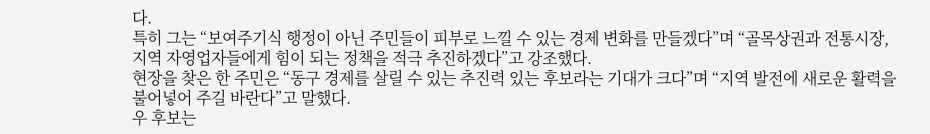다.
특히 그는 “보여주기식 행정이 아닌 주민들이 피부로 느낄 수 있는 경제 변화를 만들겠다”며 “골목상권과 전통시장, 지역 자영업자들에게 힘이 되는 정책을 적극 추진하겠다”고 강조했다.
현장을 찾은 한 주민은 “동구 경제를 살릴 수 있는 추진력 있는 후보라는 기대가 크다”며 “지역 발전에 새로운 활력을 불어넣어 주길 바란다”고 말했다.
우 후보는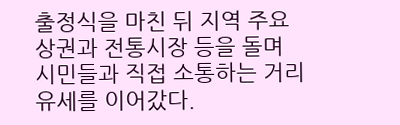출정식을 마친 뒤 지역 주요 상권과 전통시장 등을 돌며 시민들과 직접 소통하는 거리 유세를 이어갔다.